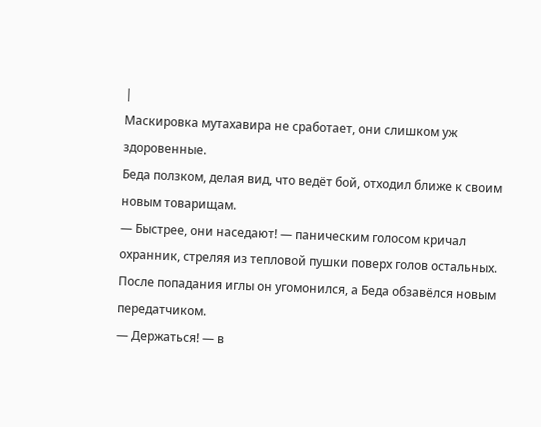|
Маскировка мутахавира не сработает, они слишком уж здоровенные.
Беда ползком, делая вид, что ведёт бой, отходил ближе к своим новым товарищам.
— Быстрее, они наседают! — паническим голосом кричал охранник, стреляя из тепловой пушки поверх голов остальных. После попадания иглы он угомонился, а Беда обзавёлся новым передатчиком.
— Держаться! — в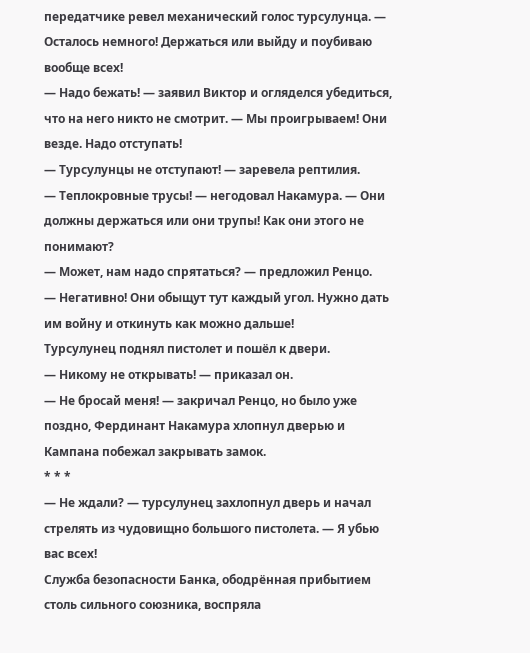передатчике ревел механический голос турсулунца. — Осталось немного! Держаться или выйду и поубиваю вообще всех!
— Надо бежать! — заявил Виктор и огляделся убедиться, что на него никто не смотрит. — Мы проигрываем! Они везде. Надо отступать!
— Турсулунцы не отступают! — заревела рептилия.
— Теплокровные трусы! — негодовал Накамура. — Они должны держаться или они трупы! Как они этого не понимают?
— Может, нам надо спрятаться? — предложил Ренцо.
— Негативно! Они обыщут тут каждый угол. Нужно дать им войну и откинуть как можно дальше!
Турсулунец поднял пистолет и пошёл к двери.
— Никому не открывать! — приказал он.
— Не бросай меня! — закричал Ренцо, но было уже поздно, Фердинант Накамура хлопнул дверью и Кампана побежал закрывать замок.
* * *
— Не ждали? — турсулунец захлопнул дверь и начал стрелять из чудовищно большого пистолета. — Я убью вас всех!
Служба безопасности Банка, ободрённая прибытием столь сильного союзника, воспряла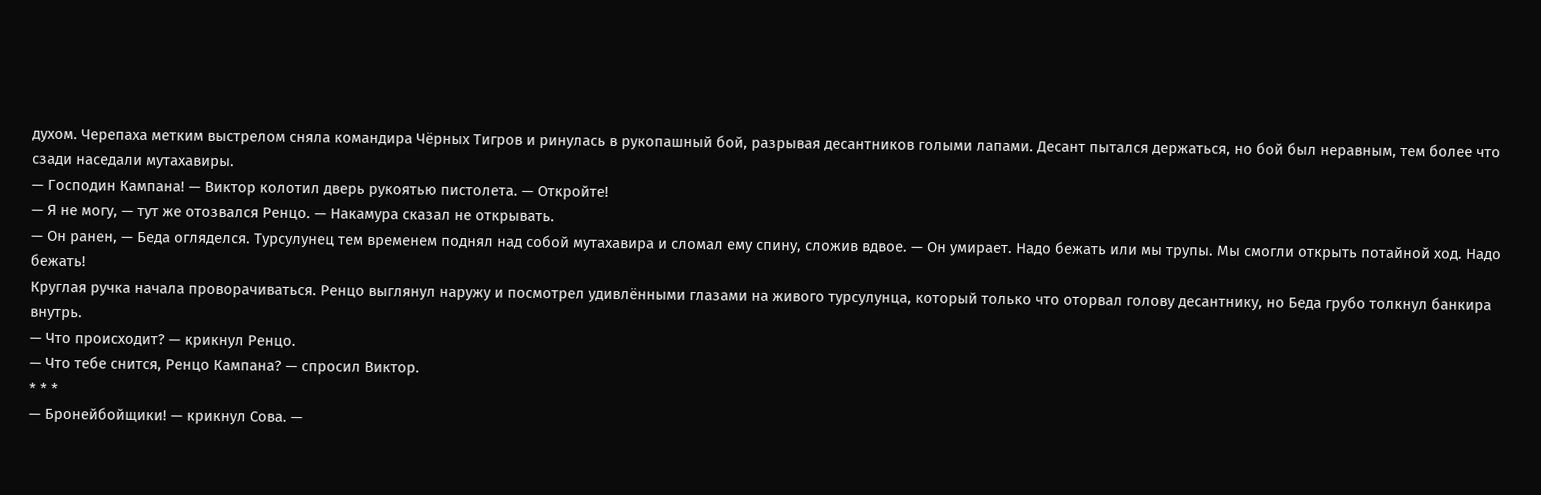духом. Черепаха метким выстрелом сняла командира Чёрных Тигров и ринулась в рукопашный бой, разрывая десантников голыми лапами. Десант пытался держаться, но бой был неравным, тем более что сзади наседали мутахавиры.
— Господин Кампана! — Виктор колотил дверь рукоятью пистолета. — Откройте!
— Я не могу, — тут же отозвался Ренцо. — Накамура сказал не открывать.
— Он ранен, — Беда огляделся. Турсулунец тем временем поднял над собой мутахавира и сломал ему спину, сложив вдвое. — Он умирает. Надо бежать или мы трупы. Мы смогли открыть потайной ход. Надо бежать!
Круглая ручка начала проворачиваться. Ренцо выглянул наружу и посмотрел удивлёнными глазами на живого турсулунца, который только что оторвал голову десантнику, но Беда грубо толкнул банкира внутрь.
— Что происходит? — крикнул Ренцо.
— Что тебе снится, Ренцо Кампана? — спросил Виктор.
* * *
— Бронейбойщики! — крикнул Сова. —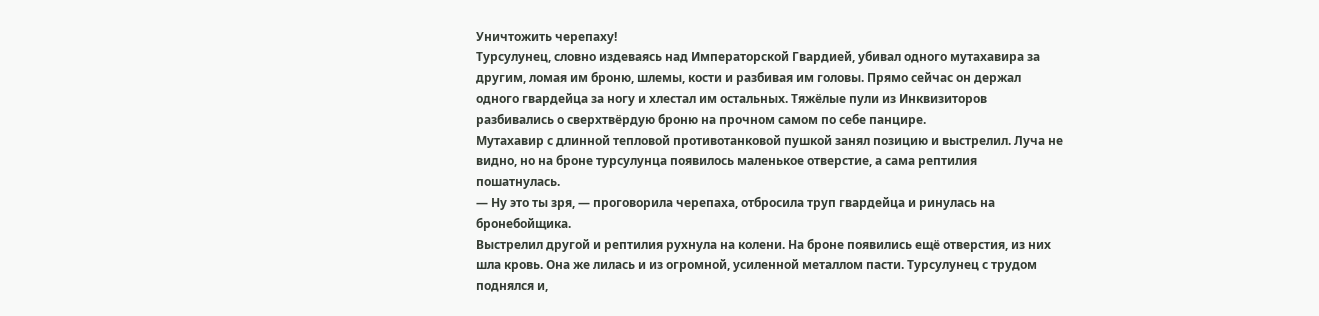Уничтожить черепаху!
Турсулунец, словно издеваясь над Императорской Гвардией, убивал одного мутахавира за другим, ломая им броню, шлемы, кости и разбивая им головы. Прямо сейчас он держал одного гвардейца за ногу и хлестал им остальных. Тяжёлые пули из Инквизиторов разбивались о сверхтвёрдую броню на прочном самом по себе панцире.
Мутахавир с длинной тепловой противотанковой пушкой занял позицию и выстрелил. Луча не видно, но на броне турсулунца появилось маленькое отверстие, а сама рептилия пошатнулась.
— Ну это ты зря, — проговорила черепаха, отбросила труп гвардейца и ринулась на бронебойщика.
Выстрелил другой и рептилия рухнула на колени. На броне появились ещё отверстия, из них шла кровь. Она же лилась и из огромной, усиленной металлом пасти. Турсулунец с трудом поднялся и,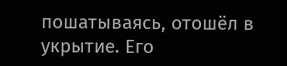пошатываясь, отошёл в укрытие. Его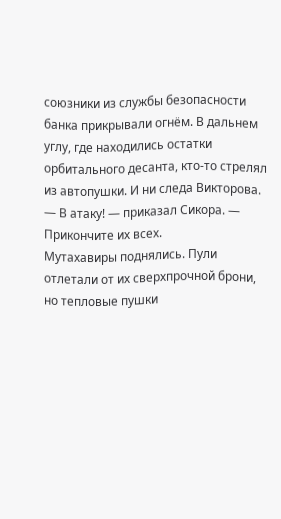союзники из службы безопасности банка прикрывали огнём. В дальнем углу, где находились остатки орбитального десанта, кто-то стрелял из автопушки. И ни следа Викторова.
— В атаку! — приказал Сикора. — Прикончите их всех.
Мутахавиры поднялись. Пули отлетали от их сверхпрочной брони, но тепловые пушки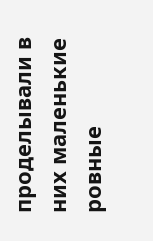проделывали в них маленькие ровные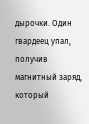дырочки. Один гвардеец упал, получив магнитный заряд, который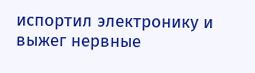испортил электронику и выжег нервные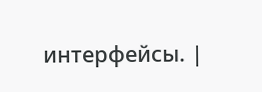интерфейсы. |